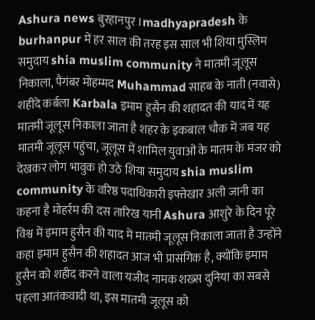Ashura news बुरहानपुर ।madhyapradesh के burhanpur में हर साल की तरह इस साल भी शिया मुस्लिम समुदाय shia muslim community ने मातमी जूलूस निकाला, पैगंबर मोहम्मद Muhammad साहब के नाती (नवासे) शहीदे कर्बला Karbala इमाम हुसैन की शहादत की याद में यह मातमी जूलूस निकाला जाता है शहर के इकबाल चौक में जब यह मातमी जूलूस पहुंचा, जूलूस में शामिल युवाओं के मातम के मंजर को देखकर लोग भावुक हो उठे शिया समुदाय shia muslim community के वरिष्ठ पदाधिकारी इफ्तेखार अली जानी का कहना है मोहर्रम की दस तारिख यानी Ashura आशुरे के दिन पूरे विश्व में इमाम हुसैन की याद में मातमी जूलूस निकाला जाता है उन्होंने कहा इमाम हुसैन की शहादत आज भी प्रासंगिक है, क्योंकि इमाम हुसैन को शहीद करने वाला यजीद नामक शख्स दुनिया का सबसे पहला आतंकवादी था, इस मातमी जूलूस को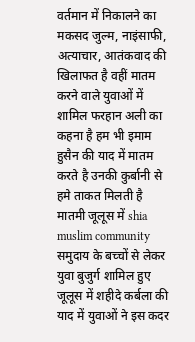वर्तमान में निकालने का मकसद जुल्म, नाइंसाफी, अत्याचार, आतंकवाद की खिलाफत है वहीं मातम करने वाले युवाओं में शामिल फरहान अली का कहना है हम भी इमाम हुसैन की याद में मातम करते है उनकी कुर्बानी से हमे ताकत मिलती है
मातमी जूलूस में shia muslim community समुदाय के बच्चों से लेकर युवा बुजुर्ग शामिल हुए जूलूस में शहीदे कर्बला की याद में युवाओं ने इस कदर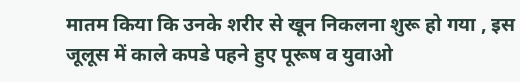मातम किया कि उनके शरीर से खून निकलना शुरू हो गया , इस जूलूस में काले कपडे पहने हुए पूरूष व युवाओ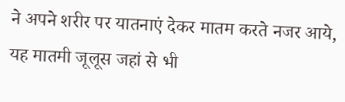ने अपने शरीर पर यातनाएं देकर मातम करते नजर आये, यह मातमी जूलूस जहां से भी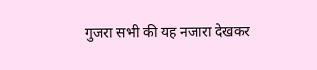गुजरा सभी की यह नजारा देखकर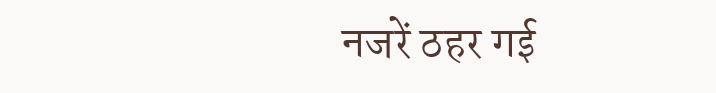नजरें ठहर गई